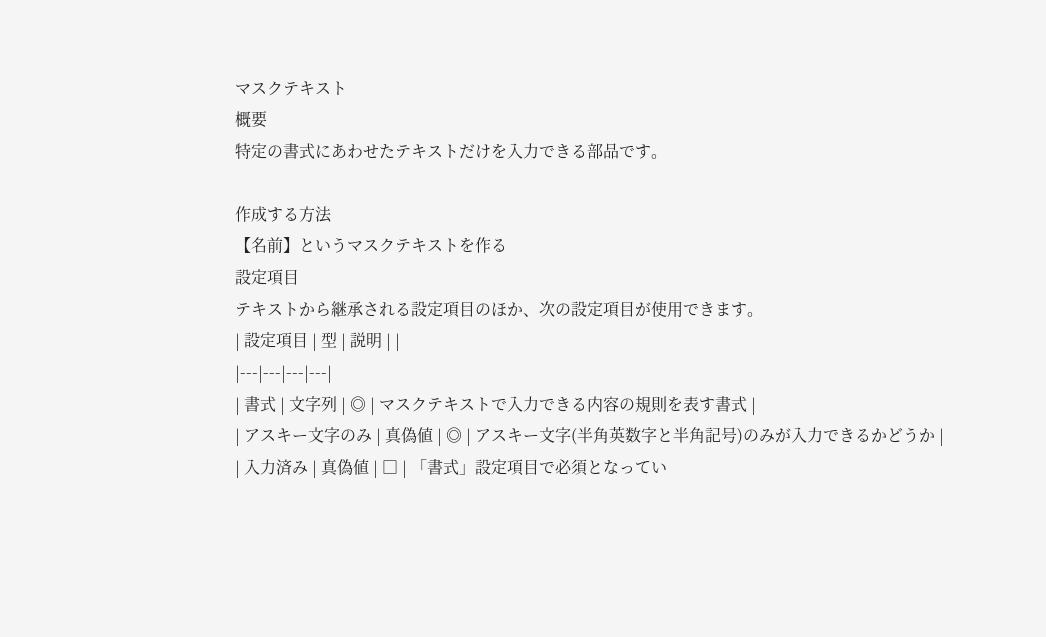マスクテキスト
概要
特定の書式にあわせたテキストだけを入力できる部品です。

作成する方法
【名前】というマスクテキストを作る
設定項目
テキストから継承される設定項目のほか、次の設定項目が使用できます。
| 設定項目 | 型 | 説明 | |
|---|---|---|---|
| 書式 | 文字列 | ◎ | マスクテキストで入力できる内容の規則を表す書式 |
| アスキー文字のみ | 真偽値 | ◎ | アスキー文字(半角英数字と半角記号)のみが入力できるかどうか |
| 入力済み | 真偽値 | □ | 「書式」設定項目で必須となってい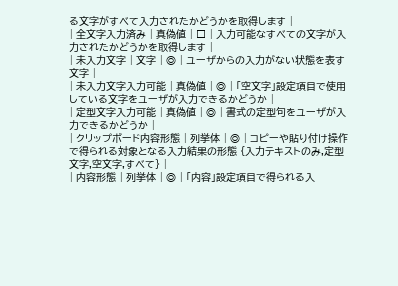る文字がすべて入力されたかどうかを取得します |
| 全文字入力済み | 真偽値 | □ | 入力可能なすべての文字が入力されたかどうかを取得します |
| 未入力文字 | 文字 | ◎ | ユーザからの入力がない状態を表す文字 |
| 未入力文字入力可能 | 真偽値 | ◎ | 「空文字」設定項目で使用している文字をユーザが入力できるかどうか |
| 定型文字入力可能 | 真偽値 | ◎ | 書式の定型句をユーザが入力できるかどうか |
| クリップボード内容形態 | 列挙体 | ◎ | コピーや貼り付け操作で得られる対象となる入力結果の形態 {入力テキストのみ,定型文字,空文字,すべて} |
| 内容形態 | 列挙体 | ◎ | 「内容」設定項目で得られる入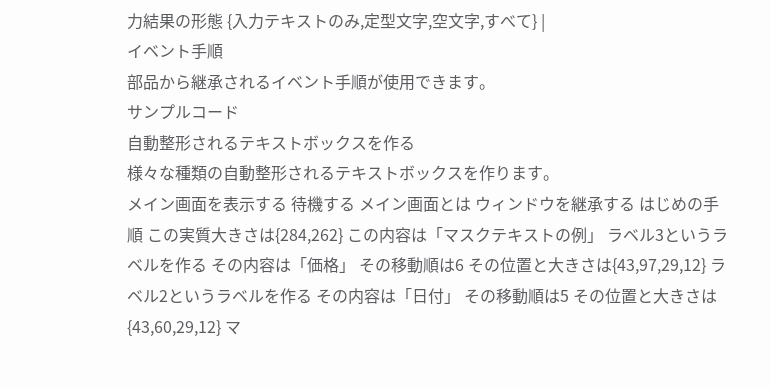力結果の形態 {入力テキストのみ,定型文字,空文字,すべて} |
イベント手順
部品から継承されるイベント手順が使用できます。
サンプルコード
自動整形されるテキストボックスを作る
様々な種類の自動整形されるテキストボックスを作ります。
メイン画面を表示する 待機する メイン画面とは ウィンドウを継承する はじめの手順 この実質大きさは{284,262} この内容は「マスクテキストの例」 ラベル3というラベルを作る その内容は「価格」 その移動順は6 その位置と大きさは{43,97,29,12} ラベル2というラベルを作る その内容は「日付」 その移動順は5 その位置と大きさは{43,60,29,12} マ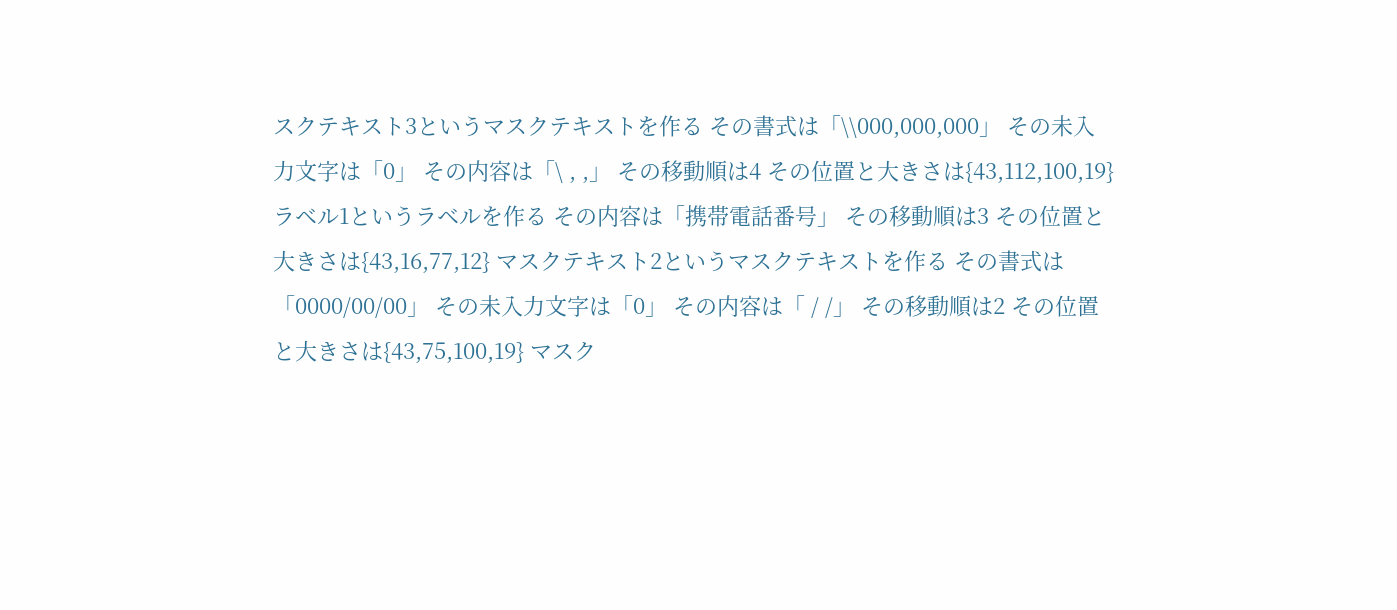スクテキスト3というマスクテキストを作る その書式は「\\000,000,000」 その未入力文字は「0」 その内容は「\ , ,」 その移動順は4 その位置と大きさは{43,112,100,19} ラベル1というラベルを作る その内容は「携帯電話番号」 その移動順は3 その位置と大きさは{43,16,77,12} マスクテキスト2というマスクテキストを作る その書式は「0000/00/00」 その未入力文字は「0」 その内容は「 / /」 その移動順は2 その位置と大きさは{43,75,100,19} マスク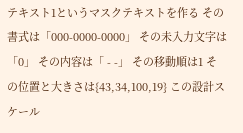テキスト1というマスクテキストを作る その書式は「000-0000-0000」 その未入力文字は「0」 その内容は「 - -」 その移動順は1 その位置と大きさは{43,34,100,19} この設計スケール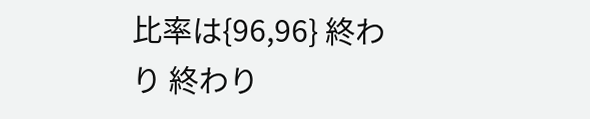比率は{96,96} 終わり 終わり